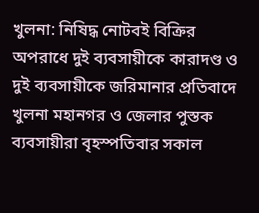খুলনা: নিষিদ্ধ নোটবই বিক্রির অপরাধে দুই ব্যবসায়ীকে কারাদণ্ড ও দুই ব্যবসায়ীকে জরিমানার প্রতিবাদে খুলনা মহানগর ও জেলার পুস্তক ব্যবসায়ীরা বৃহস্পতিবার সকাল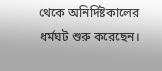থেকে অনির্দিষ্টকালের ধর্মঘট শুরু করেছেন।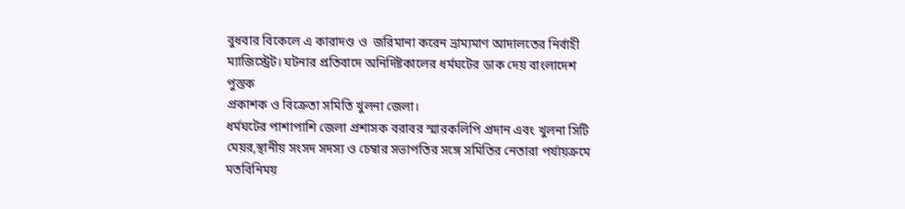বুধবার বিকেলে এ কারাদণ্ড ও  জরিমানা করেন ভ্রাম্যমাণ আদালতের নির্বাহী ম্যাজিস্ট্রেট। ঘটনার প্রতিবাদে অনির্দিষ্টকালের ধর্মঘটের ডাক দেয় বাংলাদেশ পুস্তক
প্রকাশক ও বিক্রেতা সমিতি খুলনা জেলা।
ধর্মঘটের পাশাপাশি জেলা প্রশাসক বরাবর স্মারকলিপি প্রদান এবং খুলনা সিটি মেয়র,স্থানীয় সংসদ সদস্য ও চেম্বার সভাপতির সঙ্গে সমিতির নেতারা পর্যায়ক্রমে মতবিনিময়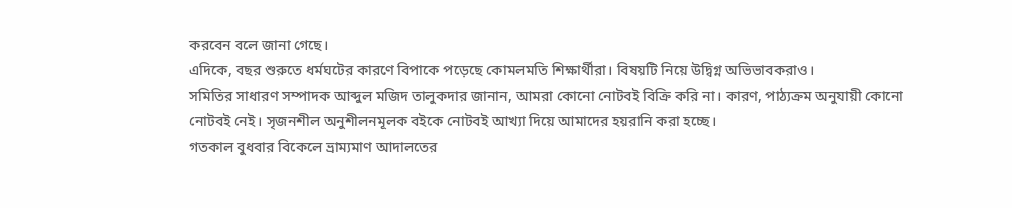করবেন বলে জানা গেছে।
এদিকে, বছর শুরুতে ধর্মঘটের কারণে বিপাকে পড়েছে কোমলমতি শিক্ষার্থীরা। বিষয়টি নিয়ে উদ্বিগ্ন অভিভাবকরাও।
সমিতির সাধারণ সম্পাদক আব্দুল মজিদ তালুকদার জানান, আমরা কোনো নোটবই বিক্রি করি না। কারণ, পাঠ্যক্রম অনুযায়ী কোনো নোটবই নেই। সৃজনশীল অনুশীলনমূলক বইকে নোটবই আখ্যা দিয়ে আমাদের হয়রানি করা হচ্ছে।
গতকাল বুধবার বিকেলে ভ্রাম্যমাণ আদালতের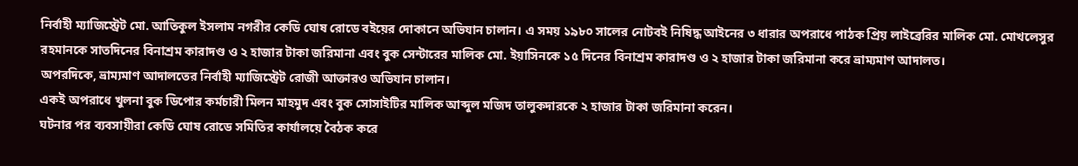নির্বাহী ম্যাজিস্ট্রেট মো. আতিকুল ইসলাম নগরীর কেডি ঘোষ রোডে বইয়ের দোকানে অভিযান চালান। এ সময় ১৯৮০ সালের নোটবই নিষিদ্ধ আইনের ৩ ধারার অপরাধে পাঠক প্রিয় লাইব্রেরির মালিক মো. মোখলেসুর রহমানকে সাতদিনের বিনাশ্রম কারাদণ্ড ও ২ হাজার টাকা জরিমানা এবং বুক সেন্টারের মালিক মো. ইয়াসিনকে ১৫ দিনের বিনাশ্রম কারাদণ্ড ও ২ হাজার টাকা জরিমানা করে ভ্রাম্যমাণ আদালত।
অপরদিকে, ভ্রাম্যমাণ আদালতের নির্বাহী ম্যাজিস্ট্রেট রোজী আক্তারও অভিযান চালান।
একই অপরাধে খুলনা বুক ডিপোর কর্মচারী মিলন মাহমুদ এবং বুক সোসাইটির মালিক আব্দুল মজিদ তালুকদারকে ২ হাজার টাকা জরিমানা করেন।
ঘটনার পর ব্যবসায়ীরা কেডি ঘোষ রোডে সমিতির কার্যালয়ে বৈঠক করে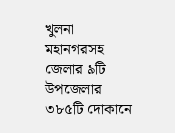খুলনা মহানগরসহ জেলার ৯টি উপজেলার ৩৮৫টি দোকানে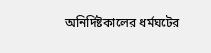অনির্দিষ্টকালের ধর্মঘটের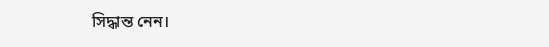সিদ্ধান্ত নেন।